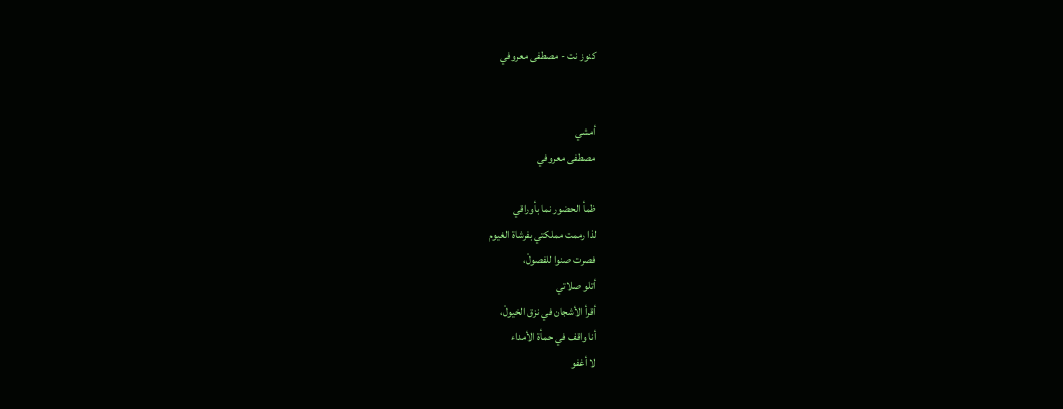كنوز نت - مصطفى معروفي


أمشي
مصطفى معروفي

ظمأ الحضور نما بأوراقي
لذا رممت مملكتي بفرشاة الغيوم
فصرت صنوا للفصولْ،
أتلو صلاتي
أقرأ الأشجان في نزق الخيولْ،
أنا واقف في حمأة الأمداء
لا أغفو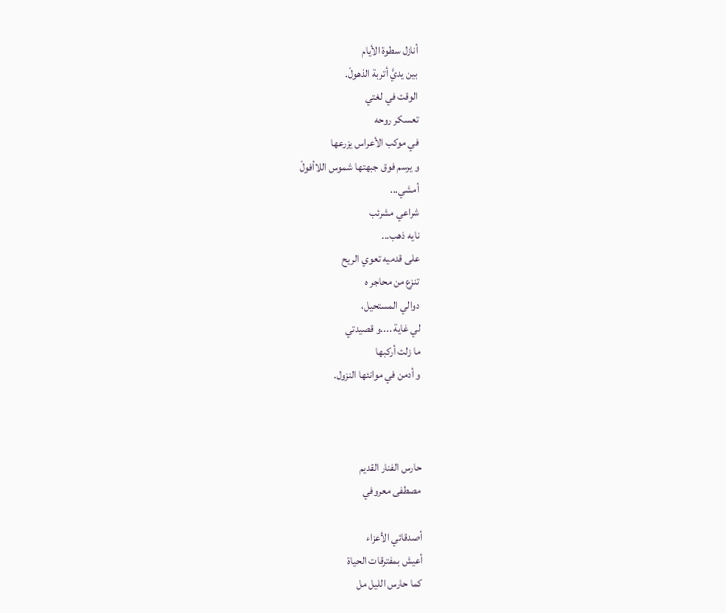أنازل سطوة الأيام
بين يديَّ أتربة الذهولْ.
الوقت في لغتي
تعسكر روحه
في موكب الأعراس يزرعها
و يرسم فوق جبهتها شموس اللاأفولْ
أمشي...
شراعي مشرئب
نايه ذهب...
على قدميه تعوي الريح
تنزع من محاجر ه
دوالي المستحيل،
لي غاية ....و قصيدتي
ما زلت أركبها
و أدمن في موانئها النزول.



حارس الفنار القديم
مصطفى معروفي

أصدقائي الأعزاء
أعيش بمفترقات الحياة
كما حارس الليل مل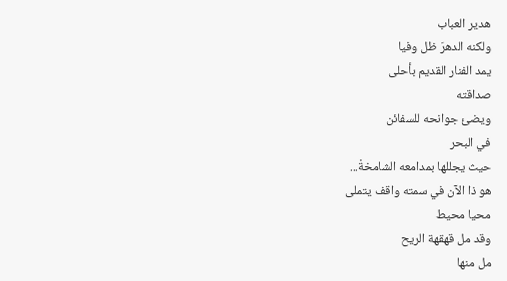هدير العباب
ولكنه الدهرَ ظل وفيا
يمد الفنار القديم بأحلى
صداقته
ويضئ جوانحه للسفائن
في البحر
حيث يجللها بمدامعه الشامخةْ...
هو ذا الآن في سمته واقف يتملى
محيا محيط
وقد مل قهقهة الريح
مل منها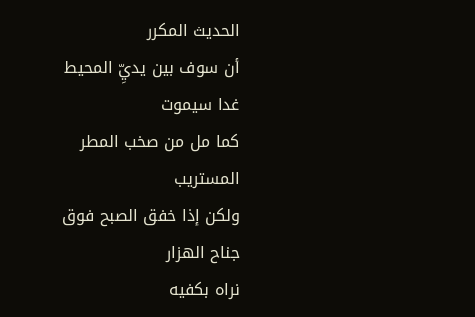الحديث المكرر
أن سوف بين يديِّ المحيط
غدا سيموت
كما مل من صخب المطر المستريب
ولكن إذا خفق الصبح فوق جناح الهزار
نراه بكفيه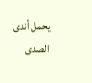يحمل أندى الصدى